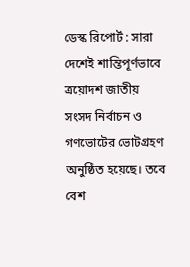ডেস্ক রিপোর্ট : সারা দেশেই শান্তিপূর্ণভাবে ত্রয়োদশ জাতীয় সংসদ নির্বাচন ও গণভোটের ভোটগ্রহণ অনুষ্ঠিত হয়েছে। তবে বেশ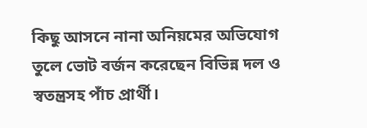কিছু আসনে নানা অনিয়মের অভিযোগ তুলে ভোট বর্জন করেছেন বিভিন্ন দল ও স্বতন্ত্রসহ পাঁচ প্রার্থী।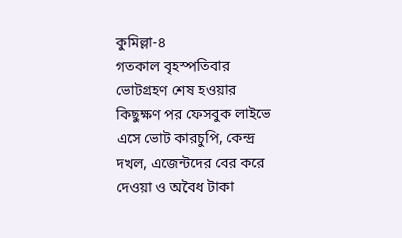কুমিল্লা-৪
গতকাল বৃহস্পতিবার ভোটগ্রহণ শেষ হওয়ার কিছুক্ষণ পর ফেসবুক লাইভে এসে ভোট কারচুপি, কেন্দ্র দখল, এজেন্টদের বের করে দেওয়া ও অবৈধ টাকা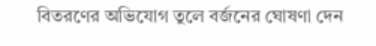বিতরণের অভিযোগ তুলে বর্জনের ঘোষণা দেন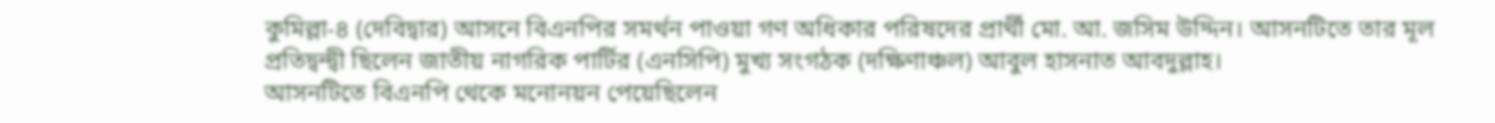কুমিল্লা-৪ (দেবিদ্বার) আসনে বিএনপির সমর্থন পাওয়া গণ অধিকার পরিষদের প্রার্থী মো. আ. জসিম উদ্দিন। আসনটিতে তার মূল প্রতিদ্বন্দ্বী ছিলেন জাতীয় নাগরিক পার্টির (এনসিপি) মুখ্য সংগঠক (দক্ষিণাঞ্চল) আবুল হাসনাত আবদুল্লাহ।
আসনটিতে বিএনপি থেকে মনোনয়ন পেয়েছিলেন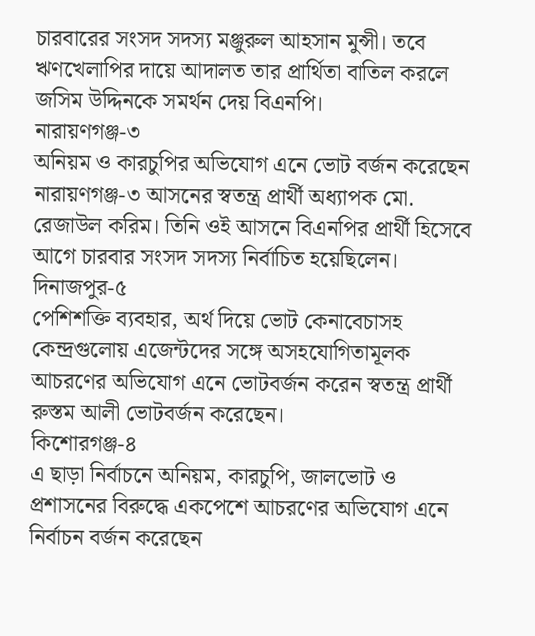চারবারের সংসদ সদস্য মঞ্জুরুল আহসান মুন্সী। তবে ঋণখেলাপির দায়ে আদালত তার প্রার্থিতা বাতিল করলে জসিম উদ্দিনকে সমর্থন দেয় বিএনপি।
নারায়ণগঞ্জ-৩
অনিয়ম ও কারচুপির অভিযোগ এনে ভোট বর্জন করেছেন নারায়ণগঞ্জ-৩ আসনের স্বতন্ত্র প্রার্থী অধ্যাপক মো. রেজাউল করিম। তিনি ওই আসনে বিএনপির প্রার্থী হিসেবে আগে চারবার সংসদ সদস্য নির্বাচিত হয়েছিলেন।
দিনাজপুর-৫
পেশিশক্তি ব্যবহার, অর্থ দিয়ে ভোট কেনাবেচাসহ কেন্দ্রগুলোয় এজেন্টদের সঙ্গে অসহযোগিতামূলক আচরণের অভিযোগ এনে ভোটবর্জন করেন স্বতন্ত্র প্রার্থী রুস্তম আলী ভোটবর্জন করেছেন।
কিশোরগঞ্জ-৪
এ ছাড়া নির্বাচনে অনিয়ম, কারচুপি, জালভোট ও প্রশাসনের বিরুদ্ধে একপেশে আচরণের অভিযোগ এনে নির্বাচন বর্জন করেছেন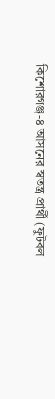কিশোরগঞ্জ-৪ আসনের স্বতন্ত্র প্রার্থী (ফুটবল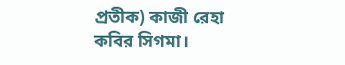প্রতীক) কাজী রেহা কবির সিগমা।